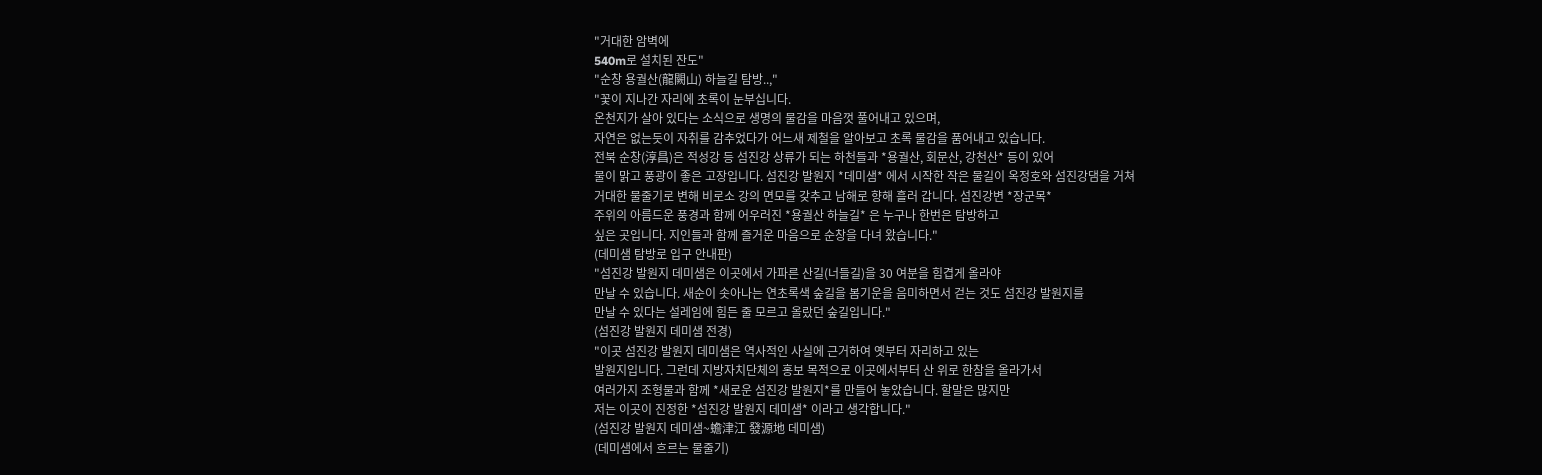"거대한 암벽에
540m로 설치된 잔도"
"순창 용궐산(龍闕山) 하늘길 탐방..,"
"꽃이 지나간 자리에 초록이 눈부십니다.
온천지가 살아 있다는 소식으로 생명의 물감을 마음껏 풀어내고 있으며,
자연은 없는듯이 자취를 감추었다가 어느새 제철을 알아보고 초록 물감을 품어내고 있습니다.
전북 순창(淳昌)은 적성강 등 섬진강 상류가 되는 하천들과 *용궐산, 회문산, 강천산* 등이 있어
물이 맑고 풍광이 좋은 고장입니다. 섬진강 발원지 *데미샘* 에서 시작한 작은 물길이 옥정호와 섬진강댐을 거쳐
거대한 물줄기로 변해 비로소 강의 면모를 갖추고 남해로 향해 흘러 갑니다. 섬진강변 *장군목*
주위의 아름드운 풍경과 함께 어우러진 *용궐산 하늘길* 은 누구나 한번은 탐방하고
싶은 곳입니다. 지인들과 함께 즐거운 마음으로 순창을 다녀 왔습니다."
(데미샘 탐방로 입구 안내판)
"섬진강 발원지 데미샘은 이곳에서 가파른 산길(너들길)을 30 여분을 힘겹게 올라야
만날 수 있습니다. 새순이 솟아나는 연초록색 숲길을 봄기운을 음미하면서 걷는 것도 섬진강 발원지를
만날 수 있다는 설레임에 힘든 줄 모르고 올랐던 숲길입니다."
(섬진강 발원지 데미샘 전경)
"이곳 섬진강 발원지 데미샘은 역사적인 사실에 근거하여 옛부터 자리하고 있는
발원지입니다. 그런데 지방자치단체의 홍보 목적으로 이곳에서부터 산 위로 한참을 올라가서
여러가지 조형물과 함께 *새로운 섬진강 발원지*를 만들어 놓았습니다. 할말은 많지만
저는 이곳이 진정한 *섬진강 발원지 데미샘* 이라고 생각합니다."
(섬진강 발원지 데미샘~蟾津江 發源地 데미샘)
(데미샘에서 흐르는 물줄기)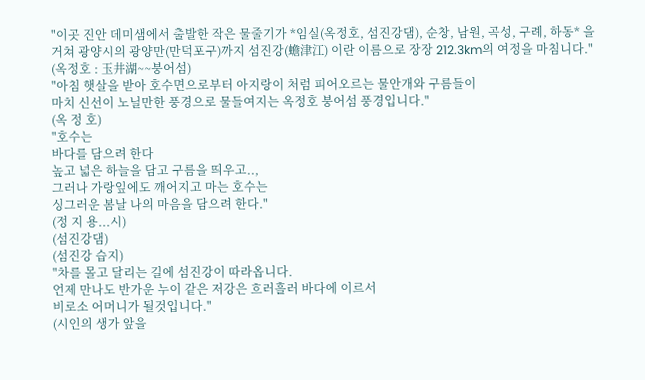"이곳 진안 데미샘에서 출발한 작은 물줄기가 *임실(옥정호, 섬진강댐), 순창, 남원, 곡성, 구례, 하동* 을
거쳐 광양시의 광양만(만덕포구)까지 섬진강(蟾津江) 이란 이름으로 장장 212.3km의 여정을 마침니다."
(옥정호 : 玉井湖~~붕어섬)
"아침 햇살을 받아 호수면으로부터 아지랑이 처럼 피어오르는 물안개와 구름들이
마치 신선이 노닐만한 풍경으로 물들여지는 옥정호 붕어섬 풍경입니다."
(옥 정 호)
"호수는
바다를 담으려 한다
높고 넓은 하늘을 담고 구름을 띄우고..,
그러나 가랑잎에도 깨어지고 마는 호수는
싱그러운 봄날 나의 마음을 담으려 한다."
(정 지 용...시)
(섬진강댐)
(섬진강 습지)
"차를 몰고 달리는 길에 섬진강이 따라옵니다.
언제 만나도 반가운 누이 같은 저강은 흐러흘러 바다에 이르서
비로소 어머니가 될것입니다."
(시인의 생가 앞을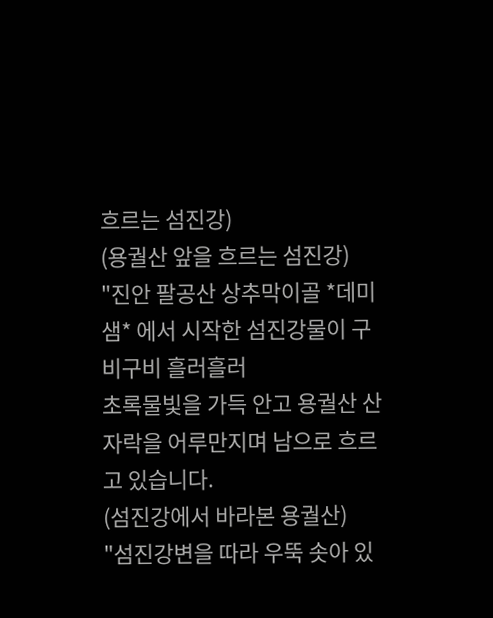흐르는 섬진강)
(용궐산 앞을 흐르는 섬진강)
"진안 팔공산 상추막이골 *데미샘* 에서 시작한 섬진강물이 구비구비 흘러흘러
초록물빛을 가득 안고 용궐산 산자락을 어루만지며 남으로 흐르고 있습니다.
(섬진강에서 바라본 용궐산)
"섬진강변을 따라 우뚝 솟아 있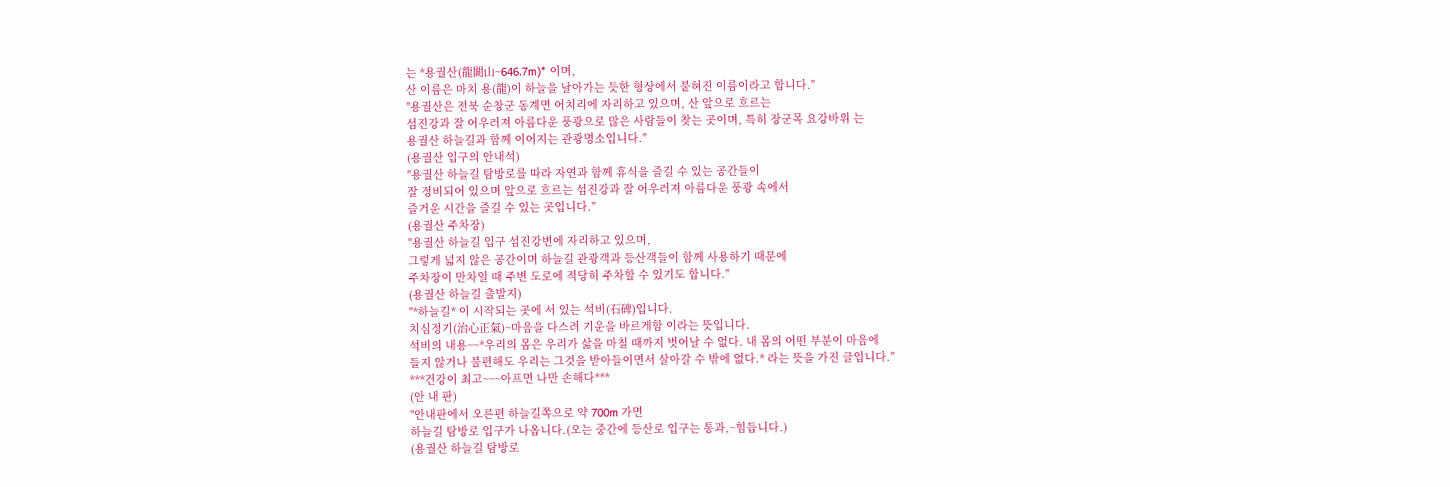는 *용궐산(龍闕山~646.7m)* 이며,
산 이름은 마치 용(龍)이 하늘을 날아가는 듯한 형상에서 붙혀진 이름이라고 합니다."
"용궐산은 전북 순창군 동계면 어치리에 자리하고 있으며, 산 앞으로 흐르는
섬진강과 잘 어우러져 아름다운 풍광으로 많은 사람들이 찾는 곳이며, 특히 장군목 요강바위 는
용궐산 하늘길과 함께 이어지는 관광명소입니다."
(용궐산 입구의 안내석)
"용궐산 하늘길 탐방로를 따라 자연과 함께 휴식을 즐길 수 있는 공간들이
잘 정비되어 있으며 앞으로 흐르는 섬진강과 잘 어우러져 아름다운 풍광 속에서
즐거운 시간을 즐길 수 있는 곳입니다."
(용궐산 주차장)
"용궐산 하늘길 입구 섬진강변에 자리하고 있으며,
그렇게 넓지 않은 공간이며 하늘길 관광객과 등산객들이 함께 사용하기 때문에
주차장이 만차일 때 주변 도로에 적당히 주차할 수 있기도 합니다."
(용궐산 하늘길 출발지)
"*하늘길* 이 시작되는 곳에 서 있는 석비(石碑)입니다.
치심정기(治心正氣)~마음을 다스려 기운을 바르게함 이라는 뜻입니다.
석비의 내용~~*우리의 몸은 우리가 삶을 마칠 때까지 벗어날 수 없다. 내 몸의 어떤 부분이 마음에
들지 않거나 불편해도 우리는 그것을 받아들이면서 살아갈 수 밖에 없다.* 라는 뜻을 가진 글입니다."
***건강이 최고~~~아프면 나만 손해다***
(안 내 판)
"안내판에서 오른편 하늘길쪽으로 약 700m 가면
하늘길 탐방로 입구가 나옵니다.(오는 중간에 등산로 입구는 통과,~힘듭니다.)
(용궐산 하늘길 탐방로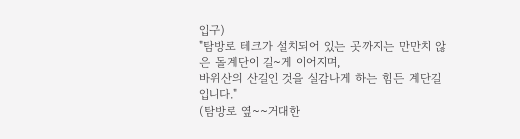입구)
"탐방로 테크가 설치되어 있는 곳까지는 만만치 않은 돌계단이 길~게 이어지며,
바위산의 산길인 것을 실감나게 하는 힘든 계단길입니다."
(탐방로 옆~~거대한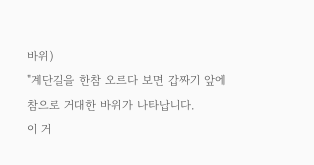바위)
"계단길을 한참 오르다 보면 갑짜기 앞에 참으로 거대한 바위가 나타납니다.
이 거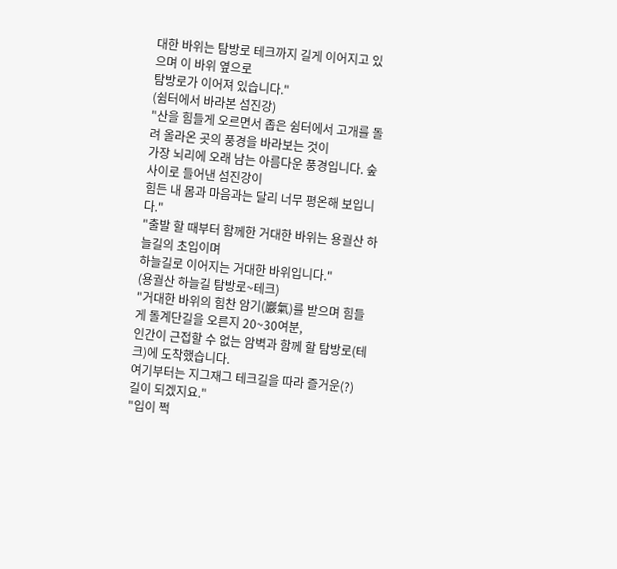대한 바위는 탐방로 테크까지 길게 이어지고 있으며 이 바위 옆으로
탐방로가 이어져 있습니다."
(쉼터에서 바라본 섬진강)
"산을 힘들게 오르면서 좁은 쉼터에서 고개를 돌려 올라온 곳의 풍경을 바라보는 것이
가장 뇌리에 오래 남는 아름다운 풍경입니다. 숲 사이로 들어낸 섬진강이
힘든 내 몸과 마음과는 달리 너무 평온해 보입니다."
"출발 할 때부터 함께한 거대한 바위는 용궐산 하늘길의 초입이며
하늘길로 이어지는 거대한 바위입니다."
(용궐산 하늘길 탐방로~테크)
"거대한 바위의 힘찬 암기(巖氣)를 받으며 힘들게 돌계단길을 오른지 20~30여분,
인간이 근접할 수 없는 암벽과 함께 할 탐방로(테크)에 도착했습니다.
여기부터는 지그재그 테크길을 따라 즐거운(?) 길이 되겠지요."
"입이 쩍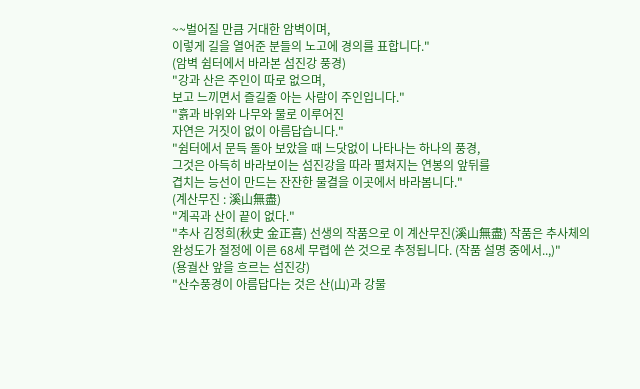~~벌어질 만큼 거대한 암벽이며,
이렇게 길을 열어준 분들의 노고에 경의를 표합니다."
(암벽 쉼터에서 바라본 섬진강 풍경)
"강과 산은 주인이 따로 없으며,
보고 느끼면서 즐길줄 아는 사람이 주인입니다."
"흙과 바위와 나무와 물로 이루어진
자연은 거짓이 없이 아름답습니다."
"쉼터에서 문득 돌아 보았을 때 느닷없이 나타나는 하나의 풍경,
그것은 아득히 바라보이는 섬진강을 따라 펼쳐지는 연봉의 앞뒤를
겹치는 능선이 만드는 잔잔한 물결을 이곳에서 바라봄니다."
(계산무진 : 溪山無盡)
"계곡과 산이 끝이 없다."
"추사 김정희(秋史 金正喜) 선생의 작품으로 이 계산무진(溪山無盡) 작품은 추사체의
완성도가 절정에 이른 68세 무렵에 쓴 것으로 추정됩니다. (작품 설명 중에서..,)"
(용궐산 앞을 흐르는 섬진강)
"산수풍경이 아름답다는 것은 산(山)과 강물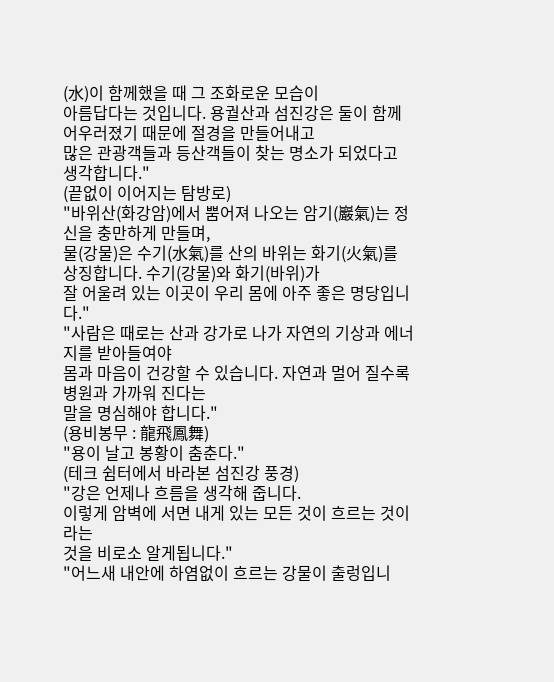(水)이 함께했을 때 그 조화로운 모습이
아름답다는 것입니다. 용궐산과 섬진강은 둘이 함께 어우러졌기 때문에 절경을 만들어내고
많은 관광객들과 등산객들이 찾는 명소가 되었다고 생각합니다."
(끝없이 이어지는 탐방로)
"바위산(화강암)에서 뿜어져 나오는 암기(巖氣)는 정신을 충만하게 만들며,
물(강물)은 수기(水氣)를 산의 바위는 화기(火氣)를 상징합니다. 수기(강물)와 화기(바위)가
잘 어울려 있는 이곳이 우리 몸에 아주 좋은 명당입니다."
"사람은 때로는 산과 강가로 나가 자연의 기상과 에너지를 받아들여야
몸과 마음이 건강할 수 있습니다. 자연과 멀어 질수록 병원과 가까워 진다는
말을 명심해야 합니다."
(용비봉무 : 龍飛鳳舞)
"용이 날고 봉황이 춤춘다."
(테크 쉼터에서 바라본 섬진강 풍경)
"강은 언제나 흐름을 생각해 줍니다.
이렇게 암벽에 서면 내게 있는 모든 것이 흐르는 것이라는
것을 비로소 알게됩니다."
"어느새 내안에 하염없이 흐르는 강물이 출렁입니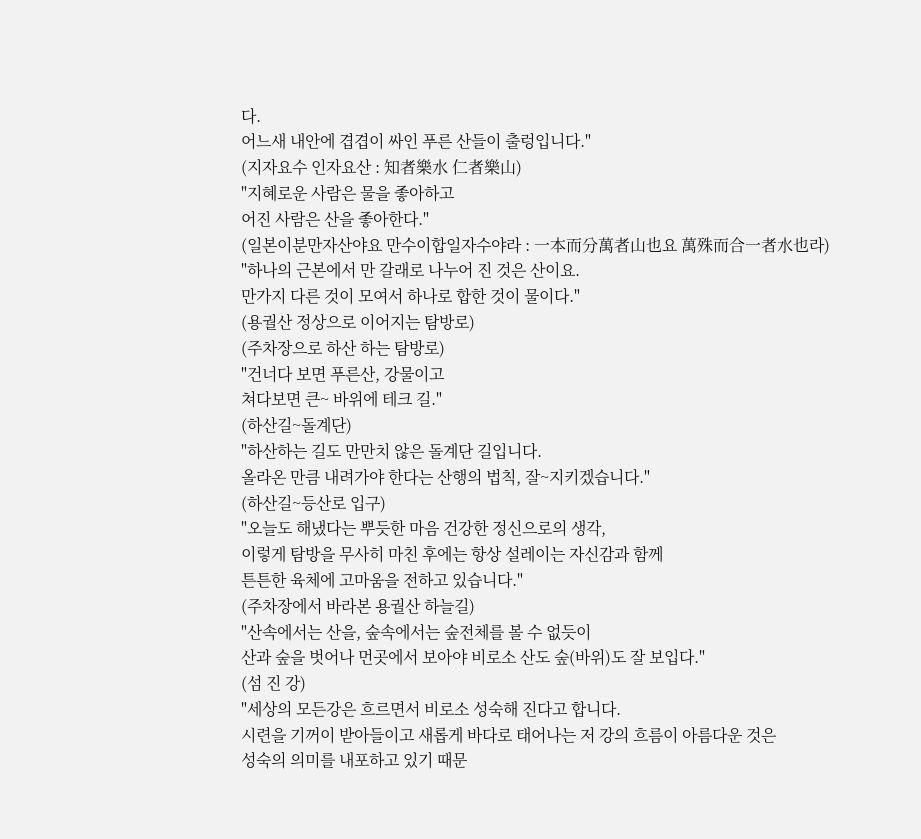다.
어느새 내안에 겹겹이 싸인 푸른 산들이 출렁입니다."
(지자요수 인자요산 : 知者樂水 仁者樂山)
"지혜로운 사람은 물을 좋아하고
어진 사람은 산을 좋아한다."
(일본이분만자산야요 만수이합일자수야라 : 一本而分萬者山也요 萬殊而合一者水也라)
"하나의 근본에서 만 갈래로 나누어 진 것은 산이요.
만가지 다른 것이 모여서 하나로 합한 것이 물이다."
(용궐산 정상으로 이어지는 탐방로)
(주차장으로 하산 하는 탐방로)
"건너다 보면 푸른산, 강물이고
쳐다보면 큰~ 바위에 테크 길."
(하산길~돌계단)
"하산하는 길도 만만치 않은 돌계단 길입니다.
올라온 만큼 내려가야 한다는 산행의 법칙, 잘~지키겠습니다."
(하산길~등산로 입구)
"오늘도 해냈다는 뿌듯한 마음 건강한 정신으로의 생각,
이렇게 탐방을 무사히 마친 후에는 항상 설레이는 자신감과 함께
튼튼한 육체에 고마움을 전하고 있습니다."
(주차장에서 바라본 용궐산 하늘길)
"산속에서는 산을, 숲속에서는 숲전체를 볼 수 없듯이
산과 숲을 벗어나 먼곳에서 보아야 비로소 산도 숲(바위)도 잘 보입다."
(섬 진 강)
"세상의 모든강은 흐르면서 비로소 성숙해 진다고 합니다.
시련을 기꺼이 받아들이고 새롭게 바다로 태어나는 저 강의 흐름이 아름다운 것은
성숙의 의미를 내포하고 있기 때문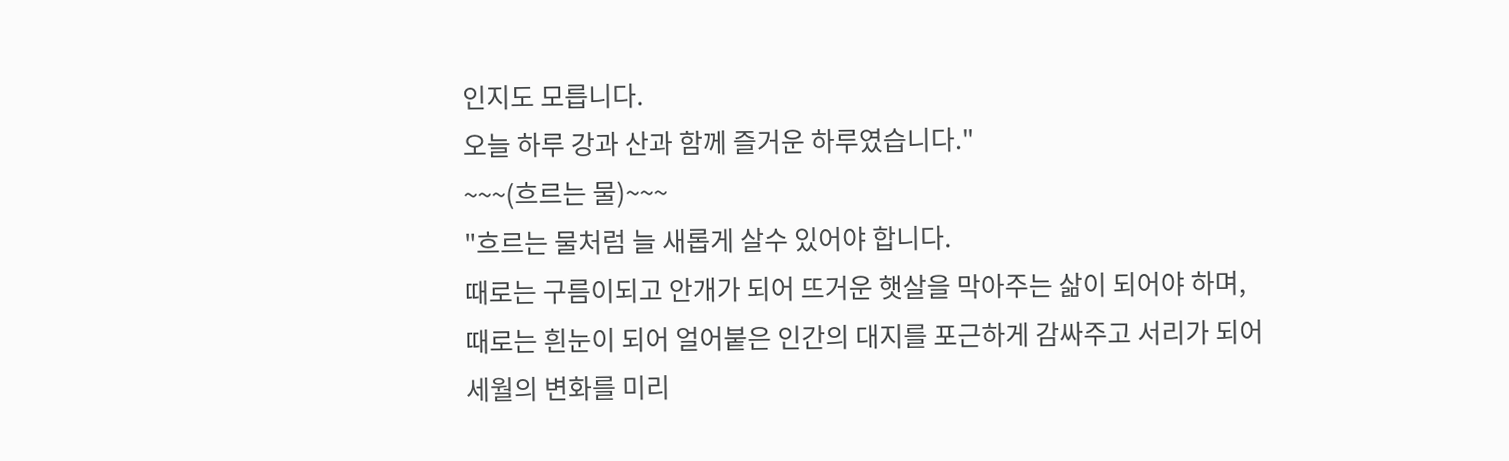인지도 모릅니다.
오늘 하루 강과 산과 함께 즐거운 하루였습니다."
~~~(흐르는 물)~~~
"흐르는 물처럼 늘 새롭게 살수 있어야 합니다.
때로는 구름이되고 안개가 되어 뜨거운 햇살을 막아주는 삶이 되어야 하며,
때로는 흰눈이 되어 얼어붙은 인간의 대지를 포근하게 감싸주고 서리가 되어
세월의 변화를 미리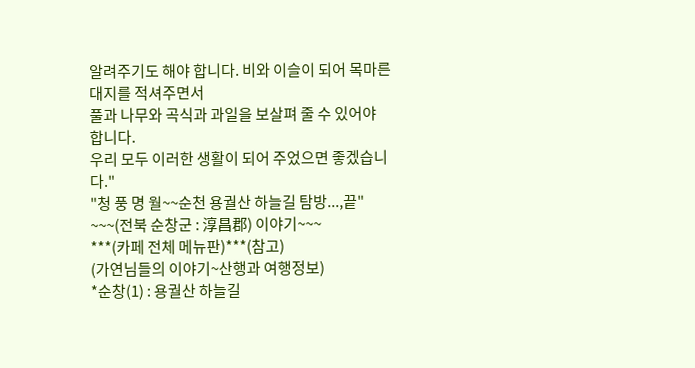알려주기도 해야 합니다. 비와 이슬이 되어 목마른 대지를 적셔주면서
풀과 나무와 곡식과 과일을 보살펴 줄 수 있어야 합니다.
우리 모두 이러한 생활이 되어 주었으면 좋겠습니다."
"청 풍 명 월~~순천 용궐산 하늘길 탐방...,끝"
~~~(전북 순창군 : 淳昌郡) 이야기~~~
***(카페 전체 메뉴판)***(참고)
(가연님들의 이야기~산행과 여행정보)
*순창(1) : 용궐산 하늘길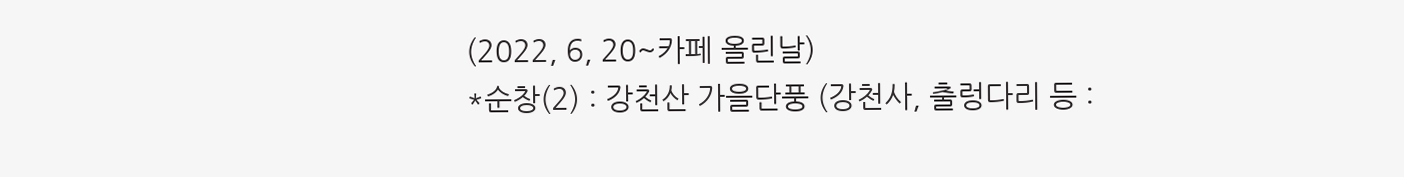(2022, 6, 20~카페 올린날)
*순창(2) : 강천산 가을단풍 (강천사, 출렁다리 등 :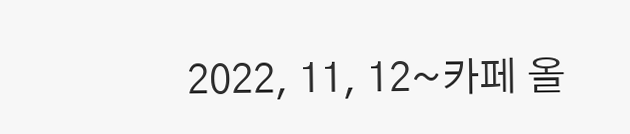2022, 11, 12~카페 올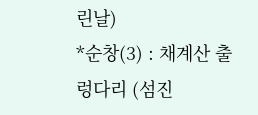린날)
*순창(3) : 채계산 출렁다리 (섬진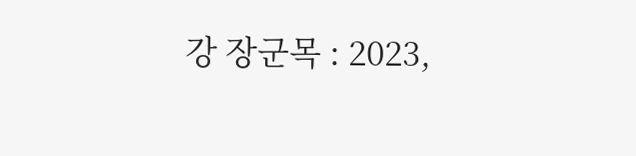강 장군목 : 2023,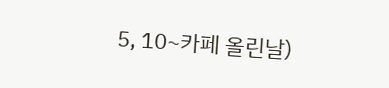5, 10~카페 올린날)